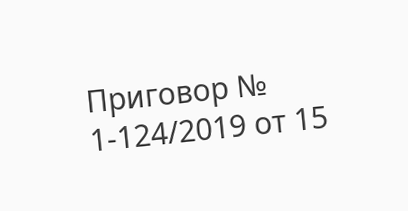Приговор № 1-124/2019 от 15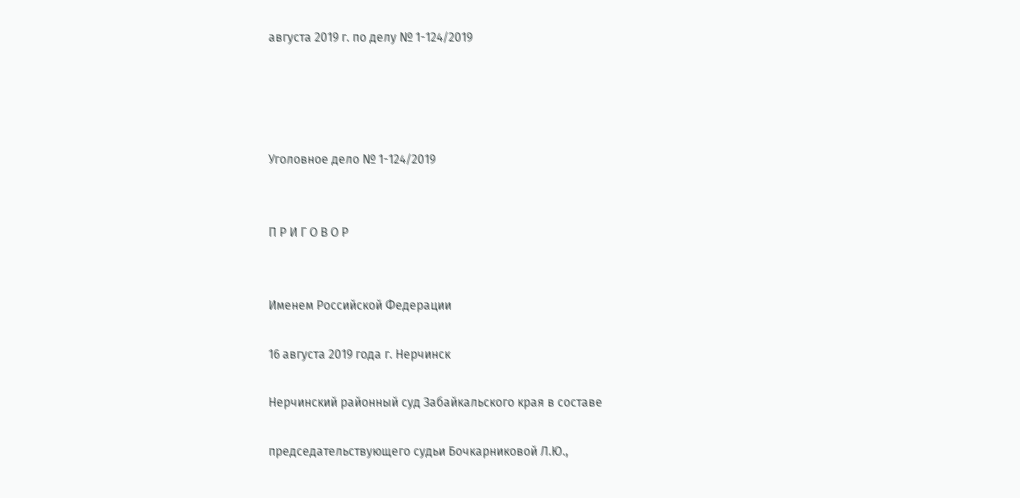августа 2019 г. по делу № 1-124/2019




Уголовное дело № 1-124/2019


П Р И Г О В О Р


Именем Российской Федерации

16 августа 2019 года г. Нерчинск

Нерчинский районный суд Забайкальского края в составе

председательствующего судьи Бочкарниковой Л.Ю.,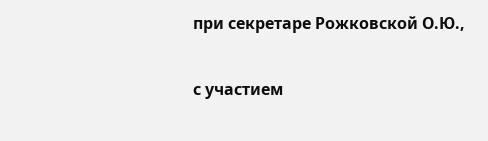при секретаре Рожковской О.Ю.,

с участием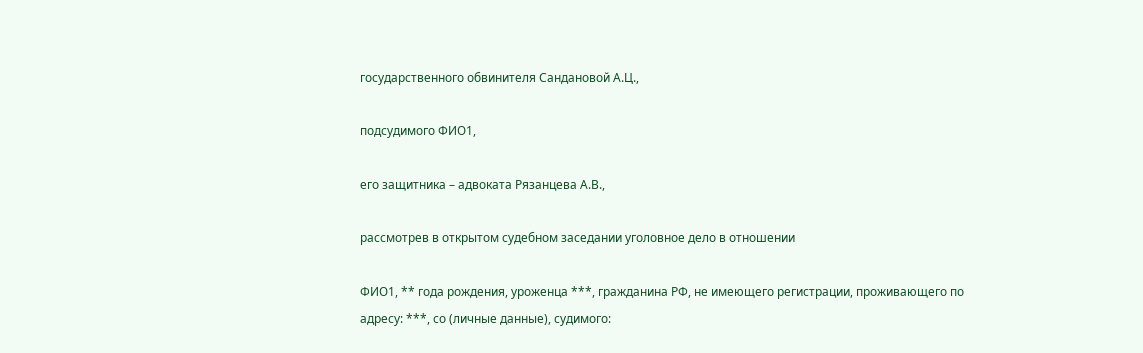государственного обвинителя Сандановой А.Ц.,

подсудимого ФИО1,

его защитника – адвоката Рязанцева А.В.,

рассмотрев в открытом судебном заседании уголовное дело в отношении

ФИО1, ** года рождения, уроженца ***, гражданина РФ, не имеющего регистрации, проживающего по адресу: ***, со (личные данные), судимого: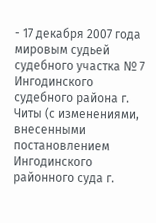- 17 декабря 2007 года мировым судьей судебного участка № 7 Ингодинского судебного района г. Читы (с изменениями, внесенными постановлением Ингодинского районного суда г.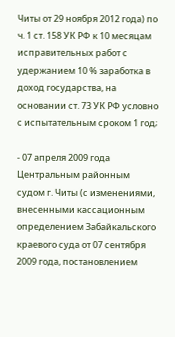Читы от 29 ноября 2012 года) по ч. 1 ст. 158 УК РФ к 10 месяцам исправительных работ с удержанием 10 % заработка в доход государства, на основании ст. 73 УК РФ условно с испытательным сроком 1 год;

- 07 апреля 2009 года Центральным районным судом г. Читы (с изменениями, внесенными кассационным определением Забайкальского краевого суда от 07 сентября 2009 года, постановлением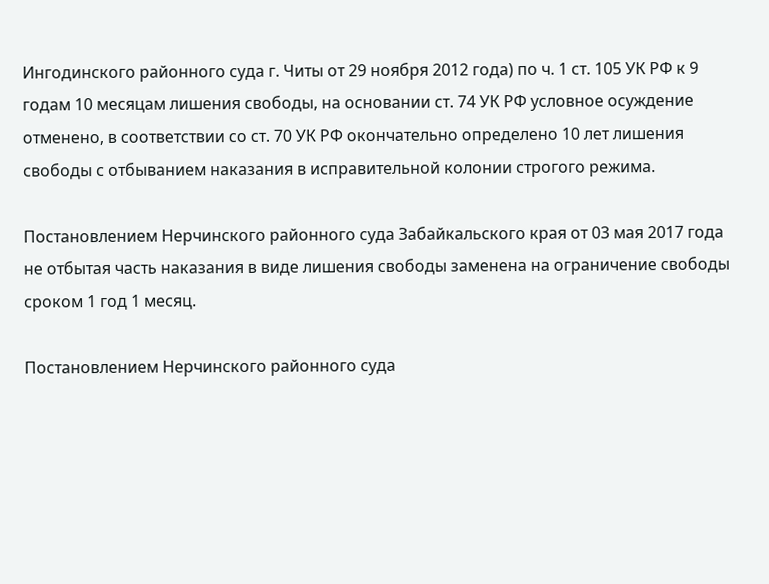Ингодинского районного суда г. Читы от 29 ноября 2012 года) по ч. 1 ст. 105 УК РФ к 9 годам 10 месяцам лишения свободы, на основании ст. 74 УК РФ условное осуждение отменено, в соответствии со ст. 70 УК РФ окончательно определено 10 лет лишения свободы с отбыванием наказания в исправительной колонии строгого режима.

Постановлением Нерчинского районного суда Забайкальского края от 03 мая 2017 года не отбытая часть наказания в виде лишения свободы заменена на ограничение свободы сроком 1 год 1 месяц.

Постановлением Нерчинского районного суда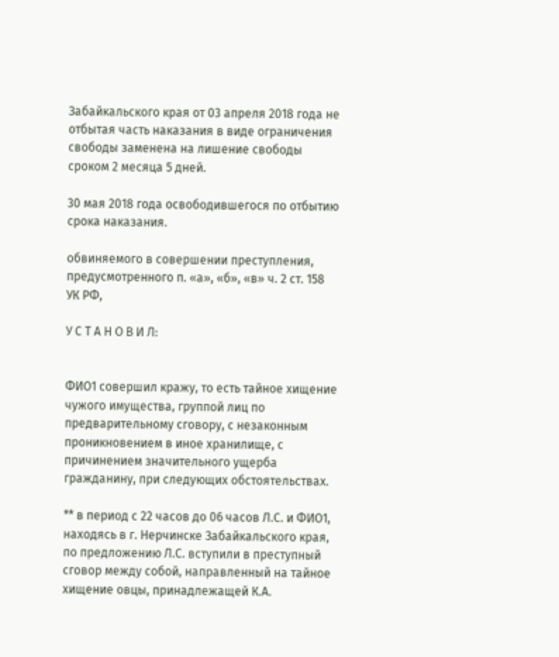Забайкальского края от 03 апреля 2018 года не отбытая часть наказания в виде ограничения свободы заменена на лишение свободы сроком 2 месяца 5 дней.

30 мая 2018 года освободившегося по отбытию срока наказания.

обвиняемого в совершении преступления, предусмотренного п. «а», «б», «в» ч. 2 ст. 158 УК РФ,

У С Т А Н О В И Л:


ФИО1 совершил кражу, то есть тайное хищение чужого имущества, группой лиц по предварительному сговору, с незаконным проникновением в иное хранилище, с причинением значительного ущерба гражданину, при следующих обстоятельствах.

** в период с 22 часов до 06 часов Л.С. и ФИО1, находясь в г. Нерчинске Забайкальского края, по предложению Л.С. вступили в преступный сговор между собой, направленный на тайное хищение овцы, принадлежащей К.А.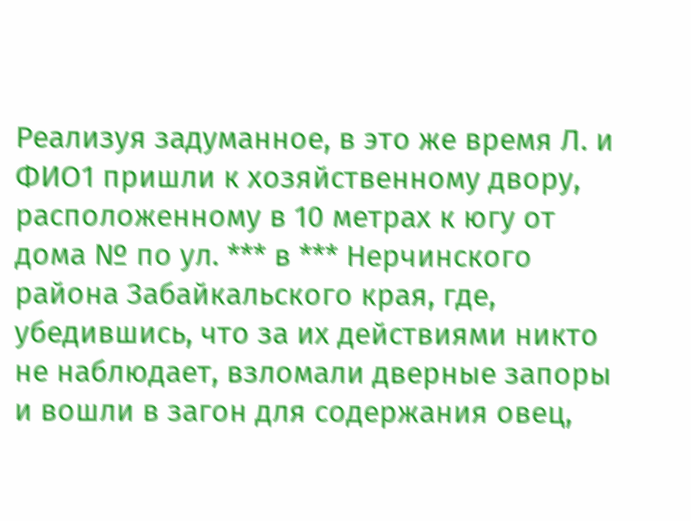Реализуя задуманное, в это же время Л. и ФИО1 пришли к хозяйственному двору, расположенному в 10 метрах к югу от дома № по ул. *** в *** Нерчинского района Забайкальского края, где, убедившись, что за их действиями никто не наблюдает, взломали дверные запоры и вошли в загон для содержания овец,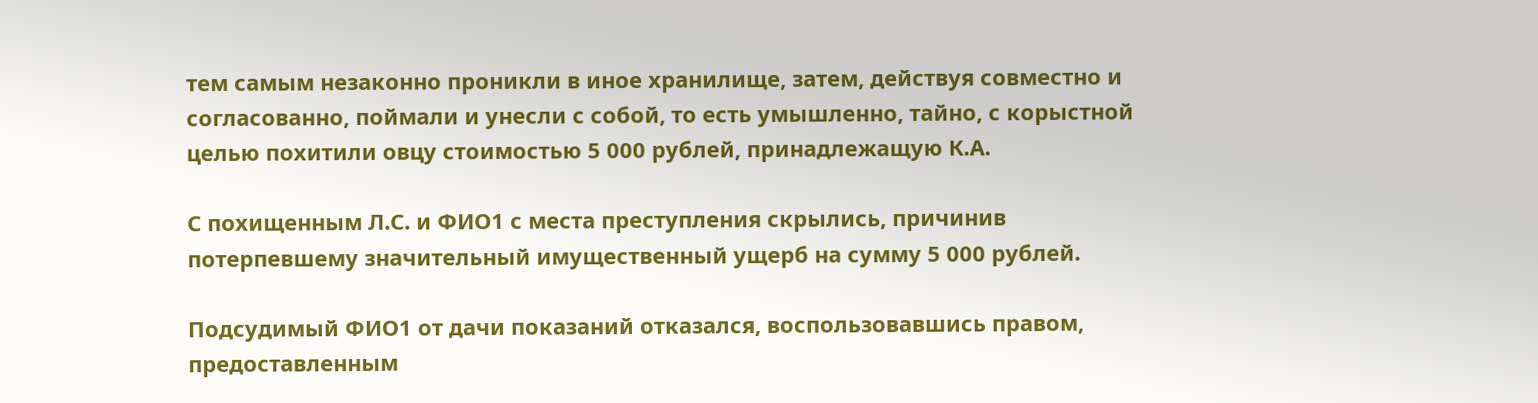тем самым незаконно проникли в иное хранилище, затем, действуя совместно и согласованно, поймали и унесли с собой, то есть умышленно, тайно, с корыстной целью похитили овцу стоимостью 5 000 рублей, принадлежащую К.А.

С похищенным Л.С. и ФИО1 с места преступления скрылись, причинив потерпевшему значительный имущественный ущерб на сумму 5 000 рублей.

Подсудимый ФИО1 от дачи показаний отказался, воспользовавшись правом, предоставленным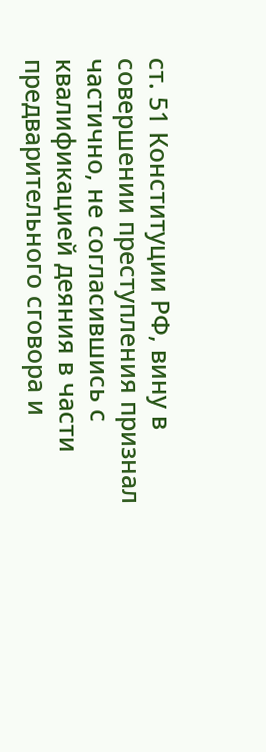ст. 51 Конституции РФ, вину в совершении преступления признал частично, не согласившись с квалификацией деяния в части предварительного сговора и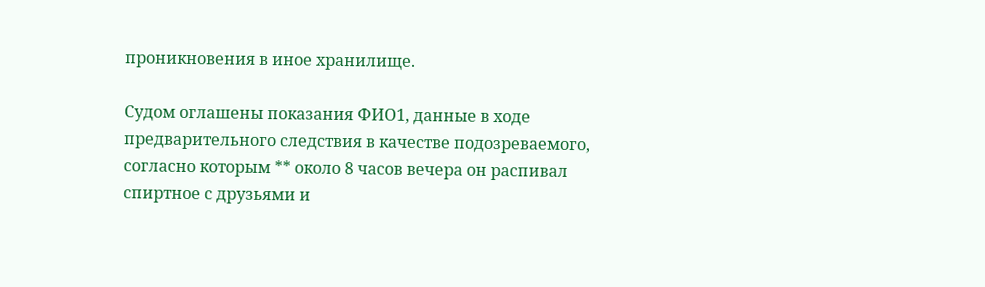проникновения в иное хранилище.

Судом оглашены показания ФИО1, данные в ходе предварительного следствия в качестве подозреваемого, согласно которым ** около 8 часов вечера он распивал спиртное с друзьями и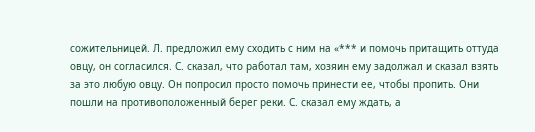сожительницей. Л. предложил ему сходить с ним на «*** и помочь притащить оттуда овцу, он согласился. С. сказал, что работал там, хозяин ему задолжал и сказал взять за это любую овцу. Он попросил просто помочь принести ее, чтобы пропить. Они пошли на противоположенный берег реки. С. сказал ему ждать, а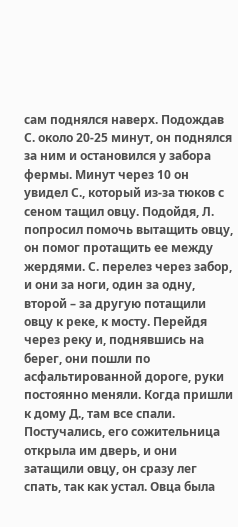сам поднялся наверх. Подождав С. около 20-25 минут, он поднялся за ним и остановился у забора фермы. Минут через 10 он увидел С., который из-за тюков с сеном тащил овцу. Подойдя, Л. попросил помочь вытащить овцу, он помог протащить ее между жердями. С. перелез через забор, и они за ноги, один за одну, второй – за другую потащили овцу к реке, к мосту. Перейдя через реку и, поднявшись на берег, они пошли по асфальтированной дороге, руки постоянно меняли. Когда пришли к дому Д., там все спали. Постучались, его сожительница открыла им дверь, и они затащили овцу, он сразу лег спать, так как устал. Овца была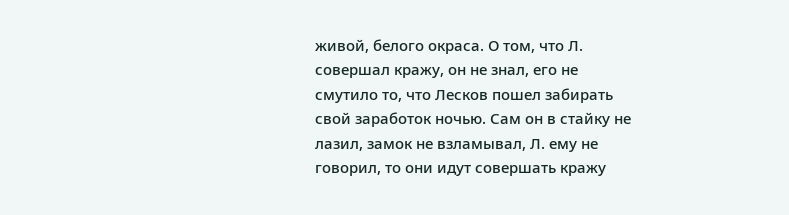живой, белого окраса. О том, что Л. совершал кражу, он не знал, его не смутило то, что Лесков пошел забирать свой заработок ночью. Сам он в стайку не лазил, замок не взламывал, Л. ему не говорил, то они идут совершать кражу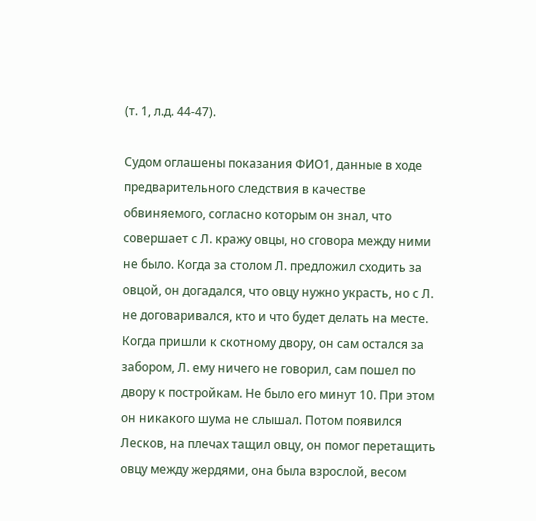(т. 1, л.д. 44-47).

Судом оглашены показания ФИО1, данные в ходе предварительного следствия в качестве обвиняемого, согласно которым он знал, что совершает с Л. кражу овцы, но сговора между ними не было. Когда за столом Л. предложил сходить за овцой, он догадался, что овцу нужно украсть, но с Л. не договаривался, кто и что будет делать на месте. Когда пришли к скотному двору, он сам остался за забором, Л. ему ничего не говорил, сам пошел по двору к постройкам. Не было его минут 10. При этом он никакого шума не слышал. Потом появился Лесков, на плечах тащил овцу, он помог перетащить овцу между жердями, она была взрослой, весом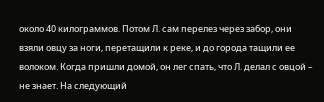около 40 килограммов. Потом Л. сам перелез через забор, они взяли овцу за ноги, перетащили к реке, и до города тащили ее волоком. Когда пришли домой, он лег спать, что Л. делал с овцой – не знает. На следующий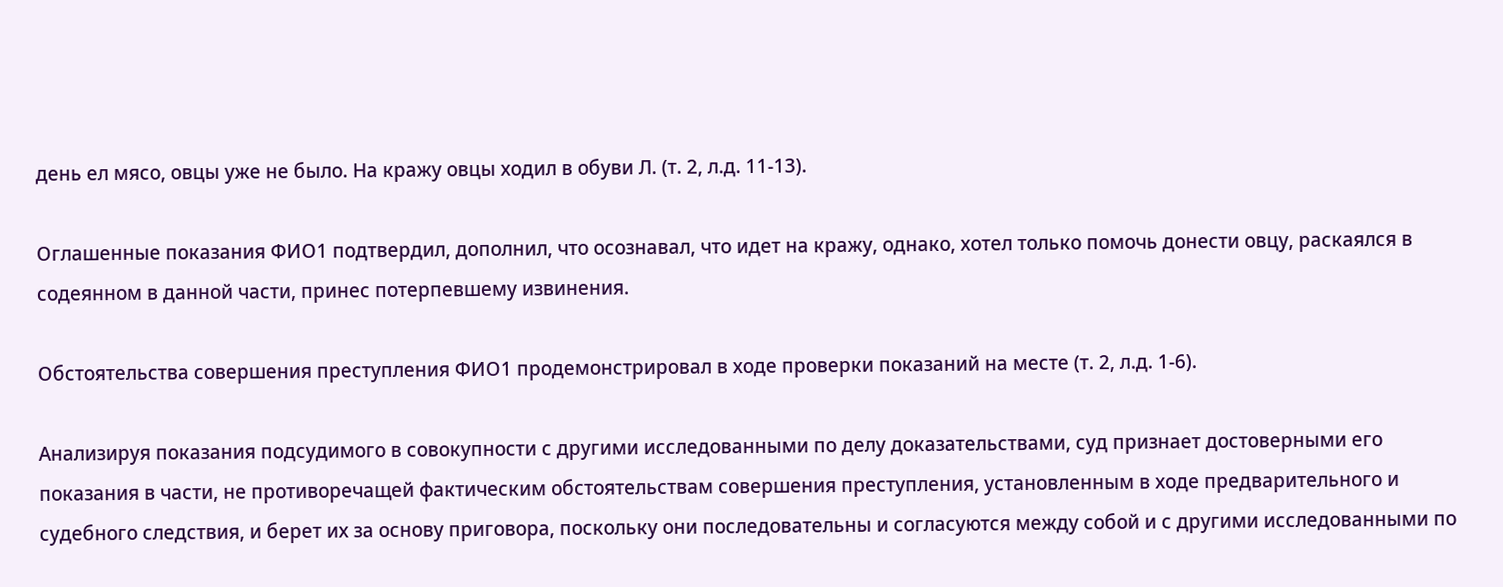день ел мясо, овцы уже не было. На кражу овцы ходил в обуви Л. (т. 2, л.д. 11-13).

Оглашенные показания ФИО1 подтвердил, дополнил, что осознавал, что идет на кражу, однако, хотел только помочь донести овцу, раскаялся в содеянном в данной части, принес потерпевшему извинения.

Обстоятельства совершения преступления ФИО1 продемонстрировал в ходе проверки показаний на месте (т. 2, л.д. 1-6).

Анализируя показания подсудимого в совокупности с другими исследованными по делу доказательствами, суд признает достоверными его показания в части, не противоречащей фактическим обстоятельствам совершения преступления, установленным в ходе предварительного и судебного следствия, и берет их за основу приговора, поскольку они последовательны и согласуются между собой и с другими исследованными по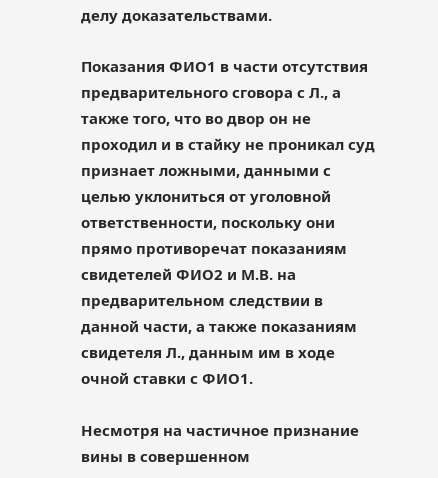делу доказательствами.

Показания ФИО1 в части отсутствия предварительного сговора с Л., а также того, что во двор он не проходил и в стайку не проникал суд признает ложными, данными с целью уклониться от уголовной ответственности, поскольку они прямо противоречат показаниям свидетелей ФИО2 и М.В. на предварительном следствии в данной части, а также показаниям свидетеля Л., данным им в ходе очной ставки с ФИО1.

Несмотря на частичное признание вины в совершенном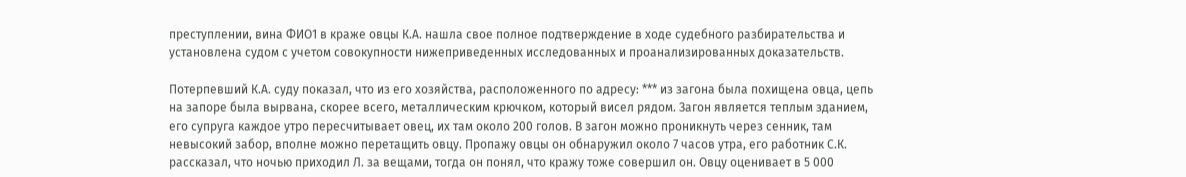преступлении, вина ФИО1 в краже овцы К.А. нашла свое полное подтверждение в ходе судебного разбирательства и установлена судом с учетом совокупности нижеприведенных исследованных и проанализированных доказательств.

Потерпевший К.А. суду показал, что из его хозяйства, расположенного по адресу: *** из загона была похищена овца, цепь на запоре была вырвана, скорее всего, металлическим крючком, который висел рядом. Загон является теплым зданием, его супруга каждое утро пересчитывает овец, их там около 200 голов. В загон можно проникнуть через сенник, там невысокий забор, вполне можно перетащить овцу. Пропажу овцы он обнаружил около 7 часов утра, его работник С.К. рассказал, что ночью приходил Л. за вещами, тогда он понял, что кражу тоже совершил он. Овцу оценивает в 5 000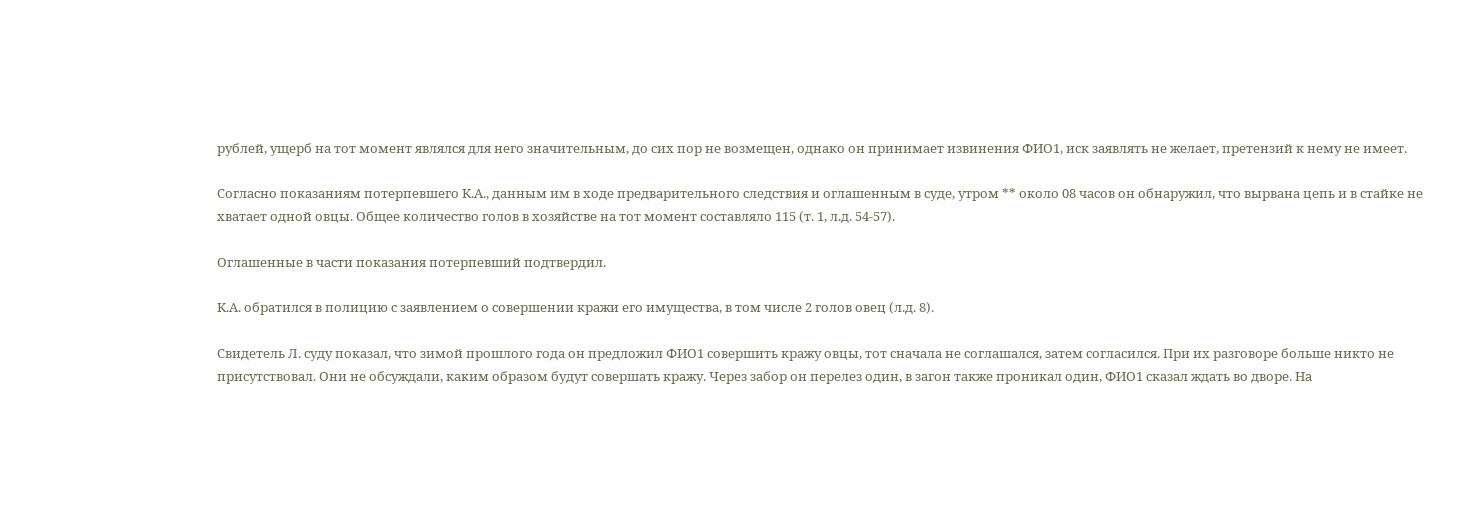рублей, ущерб на тот момент являлся для него значительным, до сих пор не возмещен, однако он принимает извинения ФИО1, иск заявлять не желает, претензий к нему не имеет.

Согласно показаниям потерпевшего К.А., данным им в ходе предварительного следствия и оглашенным в суде, утром ** около 08 часов он обнаружил, что вырвана цепь и в стайке не хватает одной овцы. Общее количество голов в хозяйстве на тот момент составляло 115 (т. 1, л.д. 54-57).

Оглашенные в части показания потерпевший подтвердил.

К.А. обратился в полицию с заявлением о совершении кражи его имущества, в том числе 2 голов овец (л.д. 8).

Свидетель Л. суду показал, что зимой прошлого года он предложил ФИО1 совершить кражу овцы, тот сначала не соглашался, затем согласился. При их разговоре больше никто не присутствовал. Они не обсуждали, каким образом будут совершать кражу. Через забор он перелез один, в загон также проникал один, ФИО1 сказал ждать во дворе. На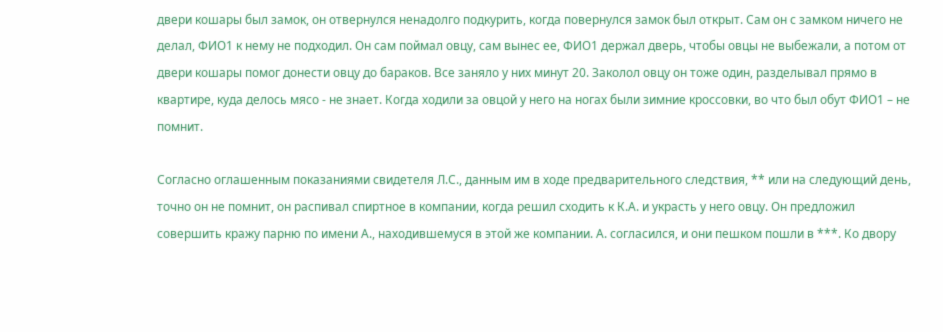двери кошары был замок, он отвернулся ненадолго подкурить, когда повернулся замок был открыт. Сам он с замком ничего не делал, ФИО1 к нему не подходил. Он сам поймал овцу, сам вынес ее, ФИО1 держал дверь, чтобы овцы не выбежали, а потом от двери кошары помог донести овцу до бараков. Все заняло у них минут 20. Заколол овцу он тоже один, разделывал прямо в квартире, куда делось мясо - не знает. Когда ходили за овцой у него на ногах были зимние кроссовки, во что был обут ФИО1 – не помнит.

Согласно оглашенным показаниями свидетеля Л.С., данным им в ходе предварительного следствия, ** или на следующий день, точно он не помнит, он распивал спиртное в компании, когда решил сходить к К.А. и украсть у него овцу. Он предложил совершить кражу парню по имени А., находившемуся в этой же компании. А. согласился, и они пешком пошли в ***. Ко двору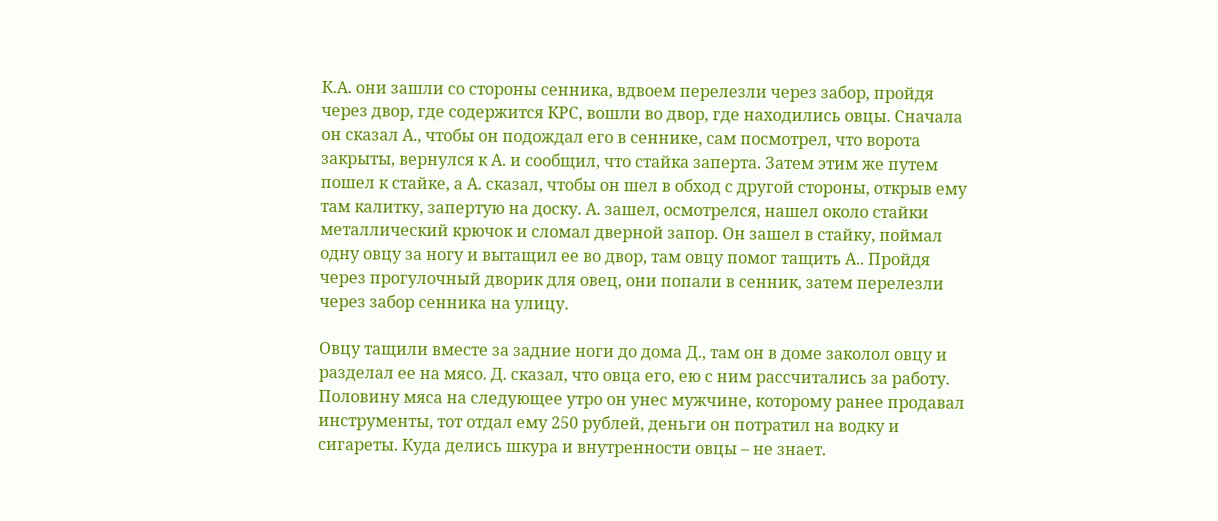К.А. они зашли со стороны сенника, вдвоем перелезли через забор, пройдя через двор, где содержится КРС, вошли во двор, где находились овцы. Сначала он сказал А., чтобы он подождал его в сеннике, сам посмотрел, что ворота закрыты, вернулся к А. и сообщил, что стайка заперта. Затем этим же путем пошел к стайке, а А. сказал, чтобы он шел в обход с другой стороны, открыв ему там калитку, запертую на доску. А. зашел, осмотрелся, нашел около стайки металлический крючок и сломал дверной запор. Он зашел в стайку, поймал одну овцу за ногу и вытащил ее во двор, там овцу помог тащить А.. Пройдя через прогулочный дворик для овец, они попали в сенник, затем перелезли через забор сенника на улицу.

Овцу тащили вместе за задние ноги до дома Д., там он в доме заколол овцу и разделал ее на мясо. Д. сказал, что овца его, ею с ним рассчитались за работу. Половину мяса на следующее утро он унес мужчине, которому ранее продавал инструменты, тот отдал ему 250 рублей, деньги он потратил на водку и сигареты. Куда делись шкура и внутренности овцы – не знает.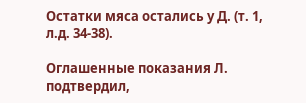Остатки мяса остались у Д. (т. 1, л.д. 34-38).

Оглашенные показания Л. подтвердил,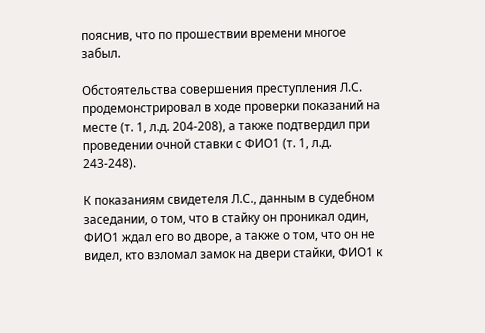пояснив, что по прошествии времени многое забыл.

Обстоятельства совершения преступления Л.С. продемонстрировал в ходе проверки показаний на месте (т. 1, л.д. 204-208), а также подтвердил при проведении очной ставки с ФИО1 (т. 1, л.д. 243-248).

К показаниям свидетеля Л.С., данным в судебном заседании, о том, что в стайку он проникал один, ФИО1 ждал его во дворе, а также о том, что он не видел, кто взломал замок на двери стайки, ФИО1 к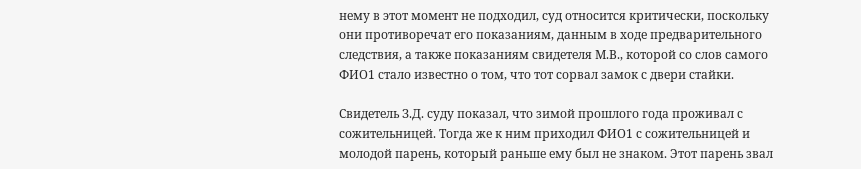нему в этот момент не подходил, суд относится критически, поскольку они противоречат его показаниям, данным в ходе предварительного следствия, а также показаниям свидетеля М.В., которой со слов самого ФИО1 стало известно о том, что тот сорвал замок с двери стайки.

Свидетель З.Д. суду показал, что зимой прошлого года проживал с сожительницей. Тогда же к ним приходил ФИО1 с сожительницей и молодой парень, который раньше ему был не знаком. Этот парень звал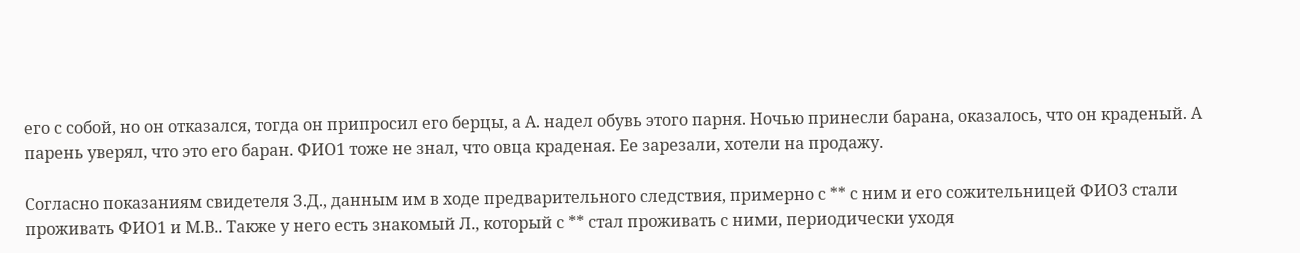его с собой, но он отказался, тогда он припросил его берцы, а А. надел обувь этого парня. Ночью принесли барана, оказалось, что он краденый. А парень уверял, что это его баран. ФИО1 тоже не знал, что овца краденая. Ее зарезали, хотели на продажу.

Согласно показаниям свидетеля З.Д., данным им в ходе предварительного следствия, примерно с ** с ним и его сожительницей ФИО3 стали проживать ФИО1 и М.В.. Также у него есть знакомый Л., который с ** стал проживать с ними, периодически уходя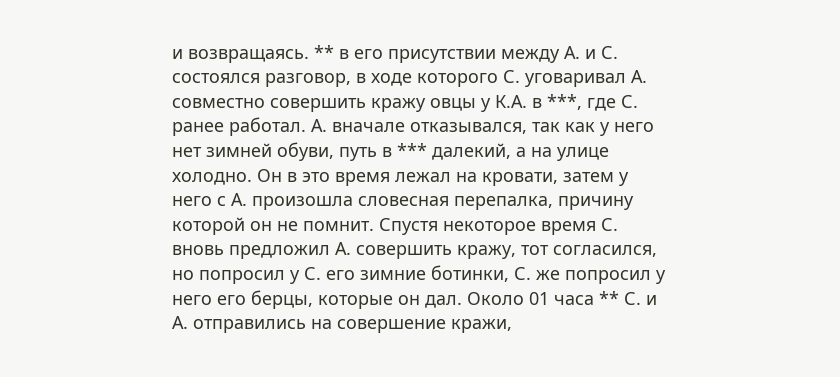и возвращаясь. ** в его присутствии между А. и С. состоялся разговор, в ходе которого С. уговаривал А. совместно совершить кражу овцы у К.А. в ***, где С. ранее работал. А. вначале отказывался, так как у него нет зимней обуви, путь в *** далекий, а на улице холодно. Он в это время лежал на кровати, затем у него с А. произошла словесная перепалка, причину которой он не помнит. Спустя некоторое время С. вновь предложил А. совершить кражу, тот согласился, но попросил у С. его зимние ботинки, С. же попросил у него его берцы, которые он дал. Около 01 часа ** С. и А. отправились на совершение кражи,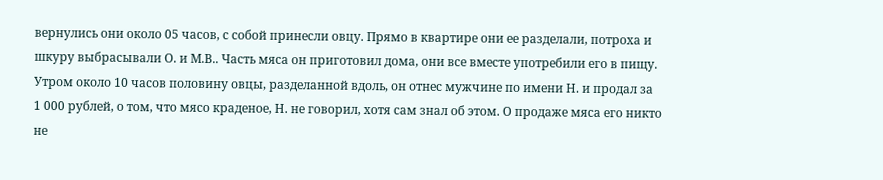вернулись они около 05 часов, с собой принесли овцу. Прямо в квартире они ее разделали, потроха и шкуру выбрасывали О. и М.В.. Часть мяса он приготовил дома, они все вместе употребили его в пищу. Утром около 10 часов половину овцы, разделанной вдоль, он отнес мужчине по имени Н. и продал за 1 000 рублей, о том, что мясо краденое, Н. не говорил, хотя сам знал об этом. О продаже мяса его никто не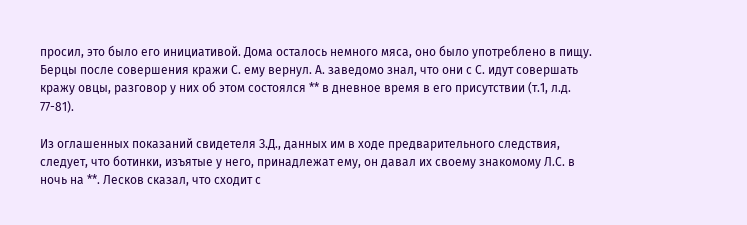просил, это было его инициативой. Дома осталось немного мяса, оно было употреблено в пищу. Берцы после совершения кражи С. ему вернул. А. заведомо знал, что они с С. идут совершать кражу овцы, разговор у них об этом состоялся ** в дневное время в его присутствии (т.1, л.д. 77-81).

Из оглашенных показаний свидетеля З.Д., данных им в ходе предварительного следствия, следует, что ботинки, изъятые у него, принадлежат ему, он давал их своему знакомому Л.С. в ночь на **. Лесков сказал, что сходит с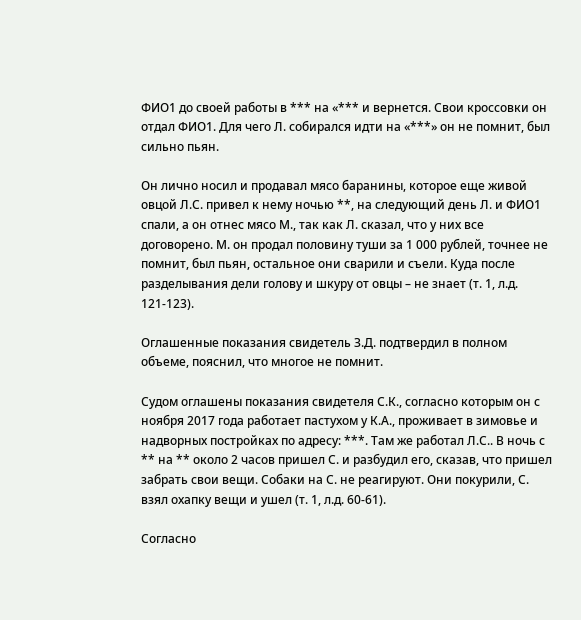ФИО1 до своей работы в *** на «*** и вернется. Свои кроссовки он отдал ФИО1. Для чего Л. собирался идти на «***» он не помнит, был сильно пьян.

Он лично носил и продавал мясо баранины, которое еще живой овцой Л.С. привел к нему ночью **, на следующий день Л. и ФИО1 спали, а он отнес мясо М., так как Л. сказал, что у них все договорено. М. он продал половину туши за 1 000 рублей, точнее не помнит, был пьян, остальное они сварили и съели. Куда после разделывания дели голову и шкуру от овцы – не знает (т. 1, л.д. 121-123).

Оглашенные показания свидетель З.Д. подтвердил в полном объеме, пояснил, что многое не помнит.

Судом оглашены показания свидетеля С.К., согласно которым он с ноября 2017 года работает пастухом у К.А., проживает в зимовье и надворных постройках по адресу: ***. Там же работал Л.С.. В ночь с ** на ** около 2 часов пришел С. и разбудил его, сказав, что пришел забрать свои вещи. Собаки на С. не реагируют. Они покурили, С. взял охапку вещи и ушел (т. 1, л.д. 60-61).

Согласно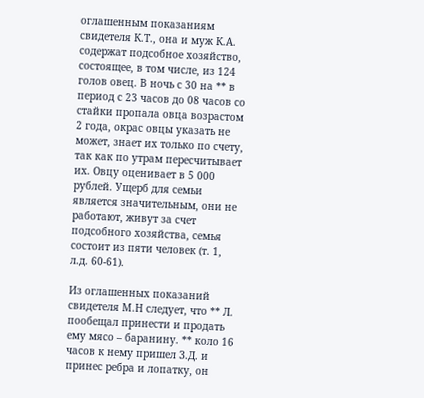оглашенным показаниям свидетеля К.Т., она и муж К.А. содержат подсобное хозяйство, состоящее, в том числе, из 124 голов овец. В ночь с 30 на ** в период с 23 часов до 08 часов со стайки пропала овца возрастом 2 года, окрас овцы указать не может, знает их только по счету, так как по утрам пересчитывает их. Овцу оценивает в 5 000 рублей. Ущерб для семьи является значительным, они не работают, живут за счет подсобного хозяйства, семья состоит из пяти человек (т. 1, л.д. 60-61).

Из оглашенных показаний свидетеля М.Н следует, что ** Л. пообещал принести и продать ему мясо – баранину. ** коло 16 часов к нему пришел З.Д. и принес ребра и лопатку, он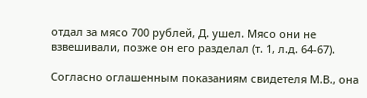отдал за мясо 700 рублей, Д. ушел. Мясо они не взвешивали, позже он его разделал (т. 1, л.д. 64-67).

Согласно оглашенным показаниям свидетеля М.В., она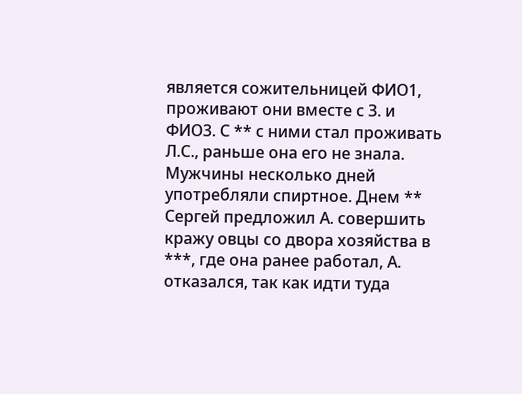является сожительницей ФИО1, проживают они вместе с З. и ФИО3. С ** с ними стал проживать Л.С., раньше она его не знала. Мужчины несколько дней употребляли спиртное. Днем ** Сергей предложил А. совершить кражу овцы со двора хозяйства в ***, где она ранее работал, А. отказался, так как идти туда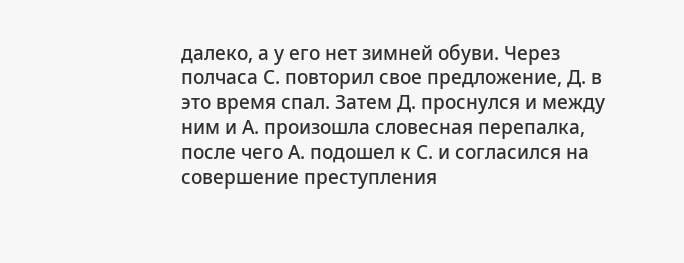далеко, а у его нет зимней обуви. Через полчаса С. повторил свое предложение, Д. в это время спал. Затем Д. проснулся и между ним и А. произошла словесная перепалка, после чего А. подошел к С. и согласился на совершение преступления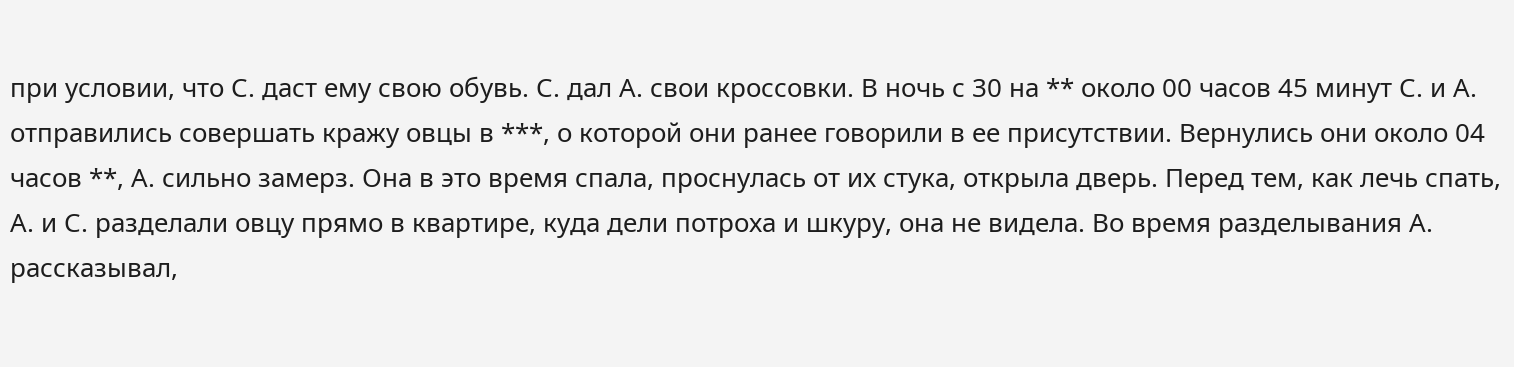при условии, что С. даст ему свою обувь. С. дал А. свои кроссовки. В ночь с 30 на ** около 00 часов 45 минут С. и А. отправились совершать кражу овцы в ***, о которой они ранее говорили в ее присутствии. Вернулись они около 04 часов **, А. сильно замерз. Она в это время спала, проснулась от их стука, открыла дверь. Перед тем, как лечь спать, А. и С. разделали овцу прямо в квартире, куда дели потроха и шкуру, она не видела. Во время разделывания А. рассказывал,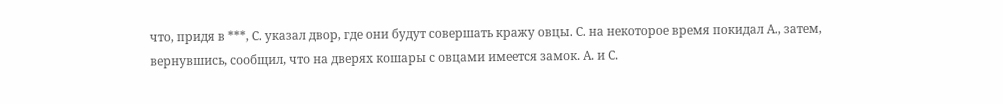что, придя в ***, С. указал двор, где они будут совершать кражу овцы. С. на некоторое время покидал А., затем, вернувшись, сообщил, что на дверях кошары с овцами имеется замок. А. и С.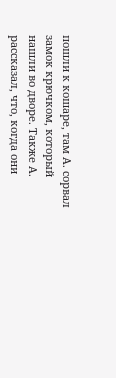пошли к кошаре, там А. сорвал замок крючком, который нашли во дворе. Также А. рассказал, что, когда они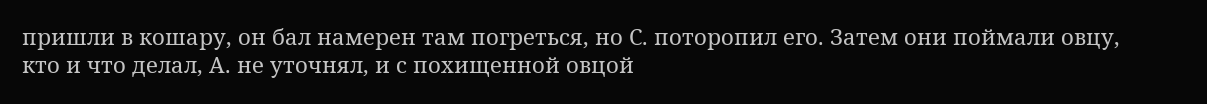пришли в кошару, он бал намерен там погреться, но С. поторопил его. Затем они поймали овцу, кто и что делал, А. не уточнял, и с похищенной овцой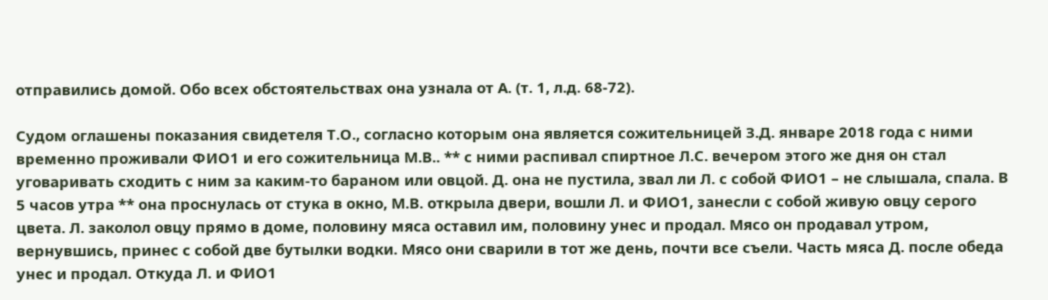отправились домой. Обо всех обстоятельствах она узнала от А. (т. 1, л.д. 68-72).

Судом оглашены показания свидетеля Т.О., согласно которым она является сожительницей З.Д. январе 2018 года с ними временно проживали ФИО1 и его сожительница М.В.. ** с ними распивал спиртное Л.С. вечером этого же дня он стал уговаривать сходить с ним за каким-то бараном или овцой. Д. она не пустила, звал ли Л. с собой ФИО1 – не слышала, спала. В 5 часов утра ** она проснулась от стука в окно, М.В. открыла двери, вошли Л. и ФИО1, занесли с собой живую овцу серого цвета. Л. заколол овцу прямо в доме, половину мяса оставил им, половину унес и продал. Мясо он продавал утром, вернувшись, принес с собой две бутылки водки. Мясо они сварили в тот же день, почти все съели. Часть мяса Д. после обеда унес и продал. Откуда Л. и ФИО1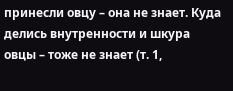принесли овцу – она не знает. Куда делись внутренности и шкура овцы – тоже не знает (т. 1,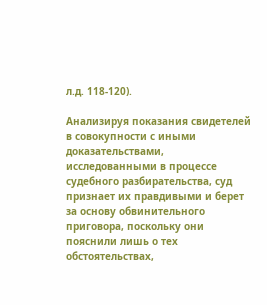л.д. 118-120).

Анализируя показания свидетелей в совокупности с иными доказательствами, исследованными в процессе судебного разбирательства, суд признает их правдивыми и берет за основу обвинительного приговора, поскольку они пояснили лишь о тех обстоятельствах,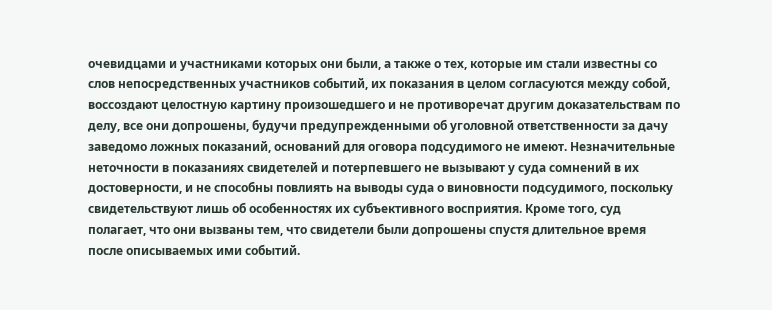очевидцами и участниками которых они были, а также о тех, которые им стали известны со слов непосредственных участников событий, их показания в целом согласуются между собой, воссоздают целостную картину произошедшего и не противоречат другим доказательствам по делу, все они допрошены, будучи предупрежденными об уголовной ответственности за дачу заведомо ложных показаний, оснований для оговора подсудимого не имеют. Незначительные неточности в показаниях свидетелей и потерпевшего не вызывают у суда сомнений в их достоверности, и не способны повлиять на выводы суда о виновности подсудимого, поскольку свидетельствуют лишь об особенностях их субъективного восприятия. Кроме того, суд полагает, что они вызваны тем, что свидетели были допрошены спустя длительное время после описываемых ими событий.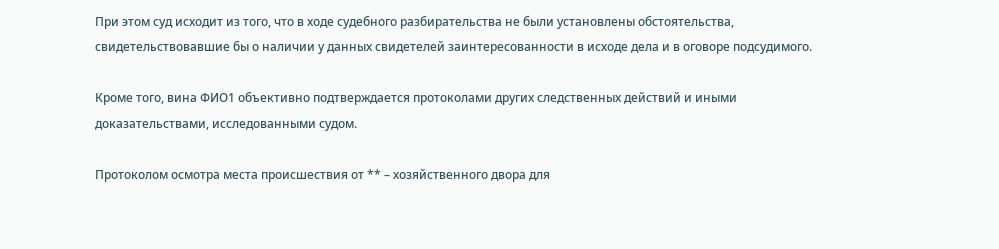При этом суд исходит из того, что в ходе судебного разбирательства не были установлены обстоятельства, свидетельствовавшие бы о наличии у данных свидетелей заинтересованности в исходе дела и в оговоре подсудимого.

Кроме того, вина ФИО1 объективно подтверждается протоколами других следственных действий и иными доказательствами, исследованными судом.

Протоколом осмотра места происшествия от ** – хозяйственного двора для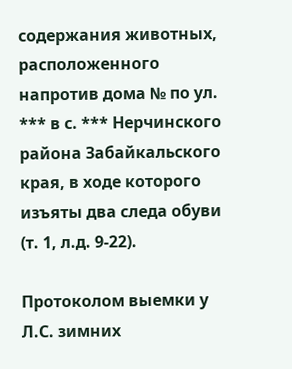содержания животных, расположенного напротив дома № по ул. *** в с. *** Нерчинского района Забайкальского края, в ходе которого изъяты два следа обуви (т. 1, л.д. 9-22).

Протоколом выемки у Л.С. зимних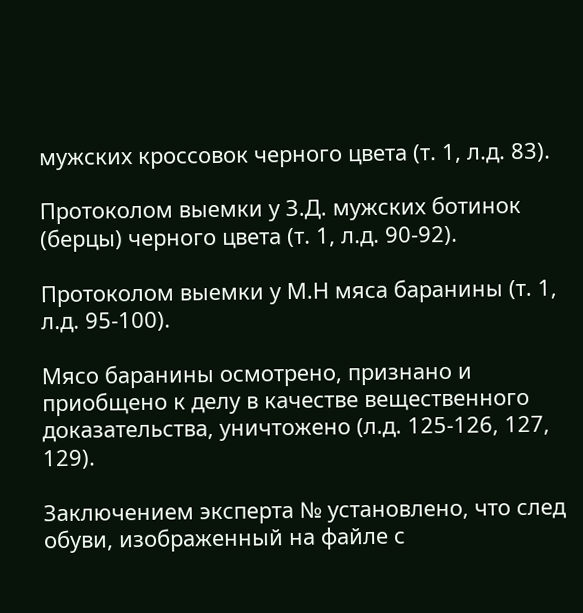мужских кроссовок черного цвета (т. 1, л.д. 83).

Протоколом выемки у З.Д. мужских ботинок (берцы) черного цвета (т. 1, л.д. 90-92).

Протоколом выемки у М.Н мяса баранины (т. 1, л.д. 95-100).

Мясо баранины осмотрено, признано и приобщено к делу в качестве вещественного доказательства, уничтожено (л.д. 125-126, 127, 129).

Заключением эксперта № установлено, что след обуви, изображенный на файле с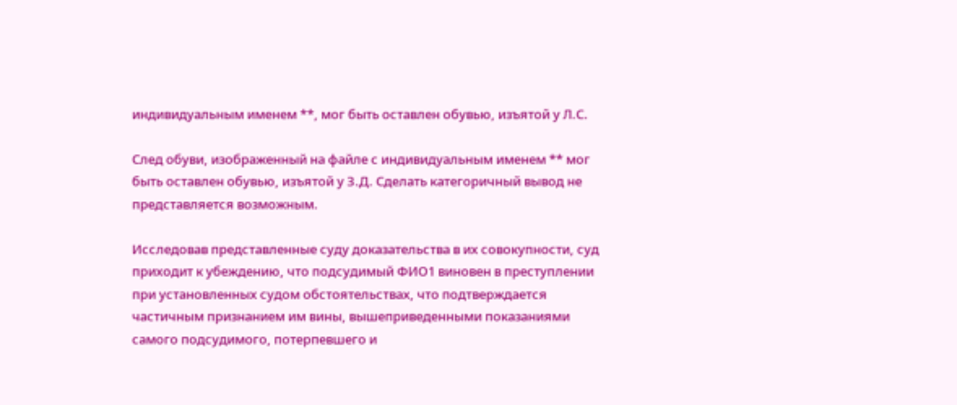индивидуальным именем **, мог быть оставлен обувью, изъятой у Л.С.

След обуви, изображенный на файле с индивидуальным именем ** мог быть оставлен обувью, изъятой у З.Д. Сделать категоричный вывод не представляется возможным.

Исследовав представленные суду доказательства в их совокупности, суд приходит к убеждению, что подсудимый ФИО1 виновен в преступлении при установленных судом обстоятельствах, что подтверждается частичным признанием им вины, вышеприведенными показаниями самого подсудимого, потерпевшего и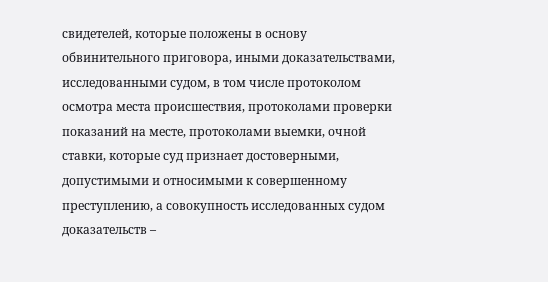свидетелей, которые положены в основу обвинительного приговора, иными доказательствами, исследованными судом, в том числе протоколом осмотра места происшествия, протоколами проверки показаний на месте, протоколами выемки, очной ставки, которые суд признает достоверными, допустимыми и относимыми к совершенному преступлению, а совокупность исследованных судом доказательств –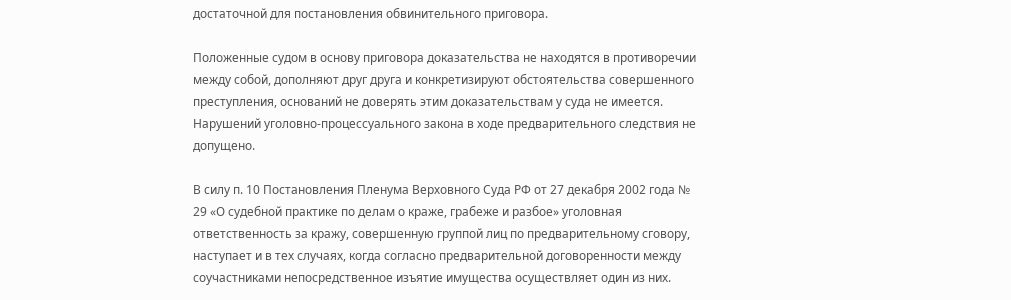достаточной для постановления обвинительного приговора.

Положенные судом в основу приговора доказательства не находятся в противоречии между собой, дополняют друг друга и конкретизируют обстоятельства совершенного преступления, оснований не доверять этим доказательствам у суда не имеется. Нарушений уголовно-процессуального закона в ходе предварительного следствия не допущено.

В силу п. 10 Постановления Пленума Верховного Суда РФ от 27 декабря 2002 года № 29 «О судебной практике по делам о краже, грабеже и разбое» уголовная ответственность за кражу, совершенную группой лиц по предварительному сговору, наступает и в тех случаях, когда согласно предварительной договоренности между соучастниками непосредственное изъятие имущества осуществляет один из них.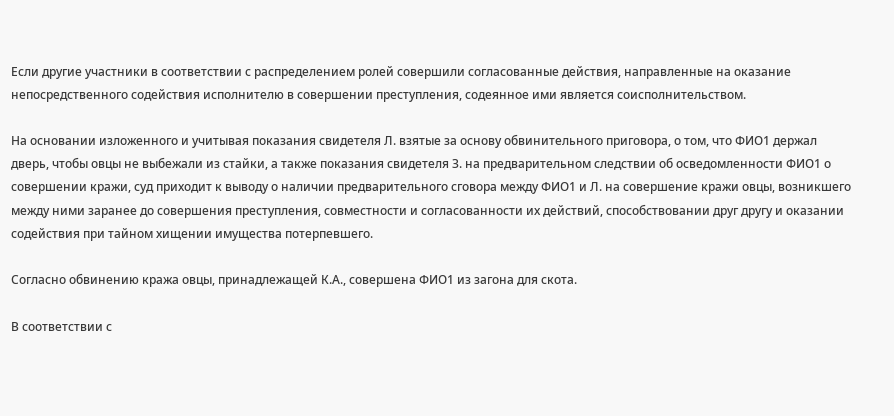Если другие участники в соответствии с распределением ролей совершили согласованные действия, направленные на оказание непосредственного содействия исполнителю в совершении преступления, содеянное ими является соисполнительством.

На основании изложенного и учитывая показания свидетеля Л. взятые за основу обвинительного приговора, о том, что ФИО1 держал дверь, чтобы овцы не выбежали из стайки, а также показания свидетеля З. на предварительном следствии об осведомленности ФИО1 о совершении кражи, суд приходит к выводу о наличии предварительного сговора между ФИО1 и Л. на совершение кражи овцы, возникшего между ними заранее до совершения преступления, совместности и согласованности их действий, способствовании друг другу и оказании содействия при тайном хищении имущества потерпевшего.

Согласно обвинению кража овцы, принадлежащей К.А., совершена ФИО1 из загона для скота.

В соответствии с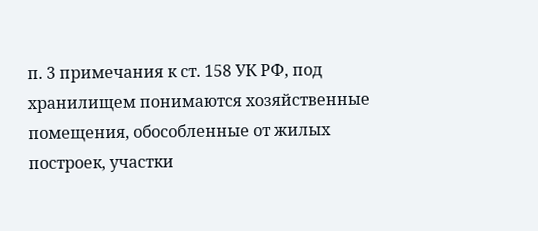п. 3 примечания к ст. 158 УК РФ, под хранилищем понимаются хозяйственные помещения, обособленные от жилых построек, участки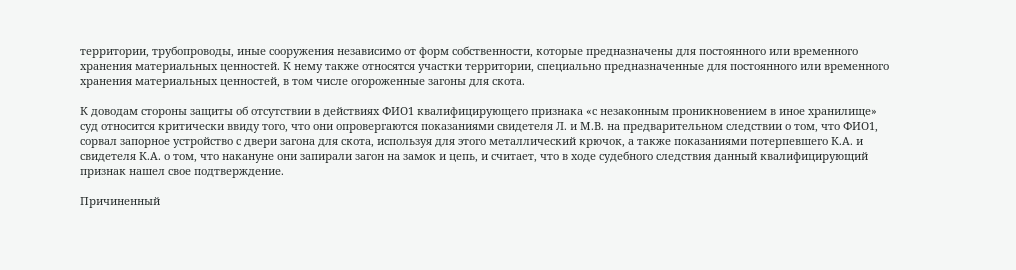территории, трубопроводы, иные сооружения независимо от форм собственности, которые предназначены для постоянного или временного хранения материальных ценностей. К нему также относятся участки территории, специально предназначенные для постоянного или временного хранения материальных ценностей, в том числе огороженные загоны для скота.

К доводам стороны защиты об отсутствии в действиях ФИО1 квалифицирующего признака «с незаконным проникновением в иное хранилище» суд относится критически ввиду того, что они опровергаются показаниями свидетеля Л. и М.В. на предварительном следствии о том, что ФИО1, сорвал запорное устройство с двери загона для скота, используя для этого металлический крючок, а также показаниями потерпевшего К.А. и свидетеля К.А. о том, что накануне они запирали загон на замок и цепь, и считает, что в ходе судебного следствия данный квалифицирующий признак нашел свое подтверждение.

Причиненный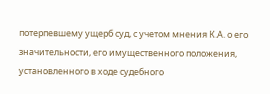потерпевшему ущерб суд, с учетом мнения К.А. о его значительности, его имущественного положения, установленного в ходе судебного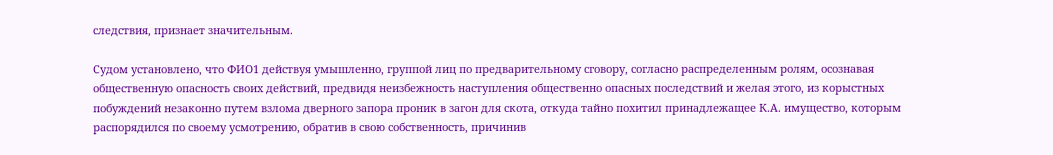следствия, признает значительным.

Судом установлено, что ФИО1 действуя умышленно, группой лиц по предварительному сговору, согласно распределенным ролям, осознавая общественную опасность своих действий, предвидя неизбежность наступления общественно опасных последствий и желая этого, из корыстных побуждений незаконно путем взлома дверного запора проник в загон для скота, откуда тайно похитил принадлежащее К.А. имущество, которым распорядился по своему усмотрению, обратив в свою собственность, причинив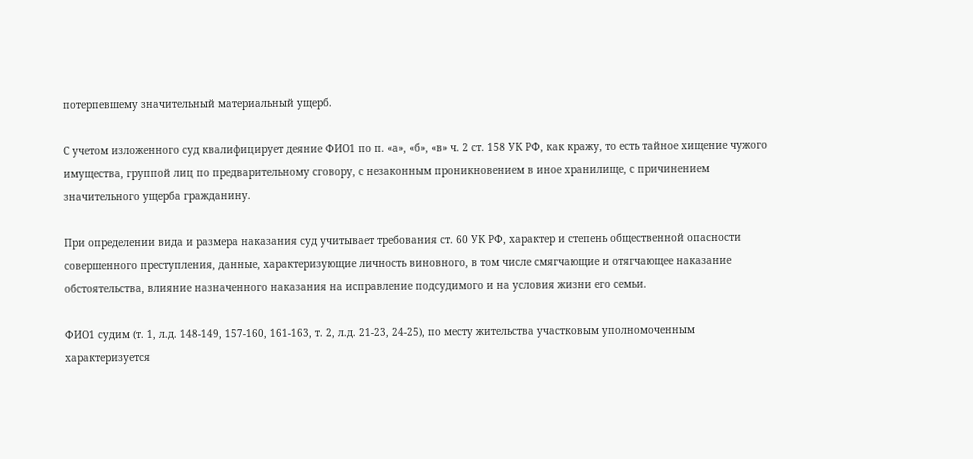потерпевшему значительный материальный ущерб.

С учетом изложенного суд квалифицирует деяние ФИО1 по п. «а», «б», «в» ч. 2 ст. 158 УК РФ, как кражу, то есть тайное хищение чужого имущества, группой лиц по предварительному сговору, с незаконным проникновением в иное хранилище, с причинением значительного ущерба гражданину.

При определении вида и размера наказания суд учитывает требования ст. 60 УК РФ, характер и степень общественной опасности совершенного преступления, данные, характеризующие личность виновного, в том числе смягчающие и отягчающее наказание обстоятельства, влияние назначенного наказания на исправление подсудимого и на условия жизни его семьи.

ФИО1 судим (т. 1, л.д. 148-149, 157-160, 161-163, т. 2, л.д. 21-23, 24-25), по месту жительства участковым уполномоченным характеризуется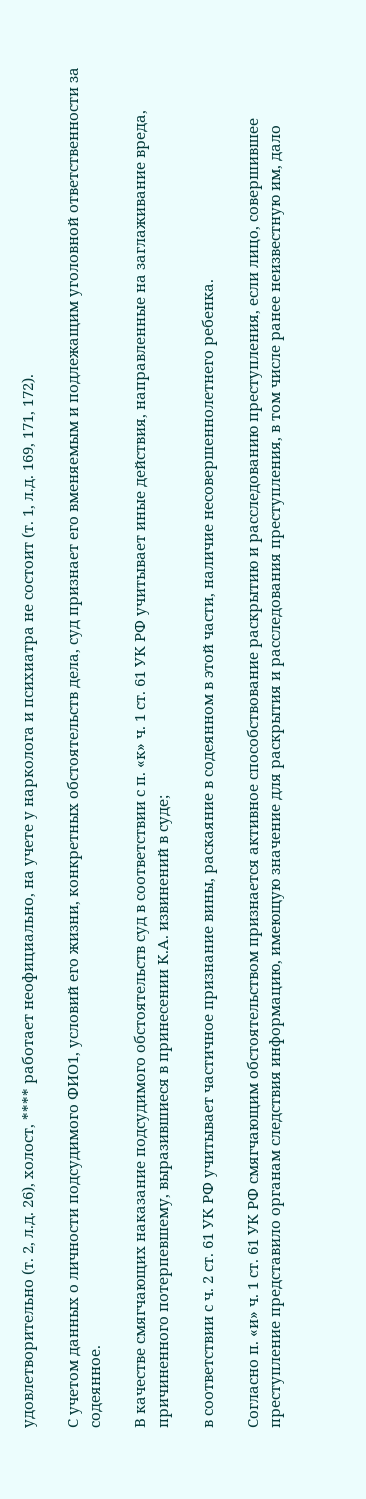удовлетворительно (т. 2, л.д. 26), холост, **** работает неофициально, на учете у нарколога и психиатра не состоит (т. 1, л.д. 169, 171, 172).

С учетом данных о личности подсудимого ФИО1, условий его жизни, конкретных обстоятельств дела, суд признает его вменяемым и подлежащим уголовной ответственности за содеянное.

В качестве смягчающих наказание подсудимого обстоятельств суд в соответствии с п. «к» ч. 1 ст. 61 УК РФ учитывает иные действия, направленные на заглаживание вреда, причиненного потерпевшему, выразившиеся в принесении К.А. извинений в суде;

в соответствии с ч. 2 ст. 61 УК РФ учитывает частичное признание вины, раскаяние в содеянном в этой части, наличие несовершеннолетнего ребенка.

Согласно п. «и» ч. 1 ст. 61 УК РФ смягчающим обстоятельством признается активное способствование раскрытию и расследованию преступления, если лицо, совершившее преступление представило органам следствия информацию, имеющую значение для раскрытия и расследования преступления, в том числе ранее неизвестную им, дало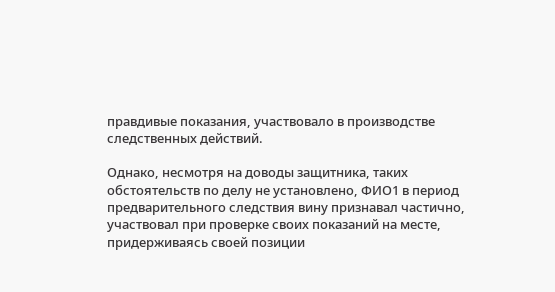правдивые показания, участвовало в производстве следственных действий.

Однако, несмотря на доводы защитника, таких обстоятельств по делу не установлено, ФИО1 в период предварительного следствия вину признавал частично, участвовал при проверке своих показаний на месте, придерживаясь своей позиции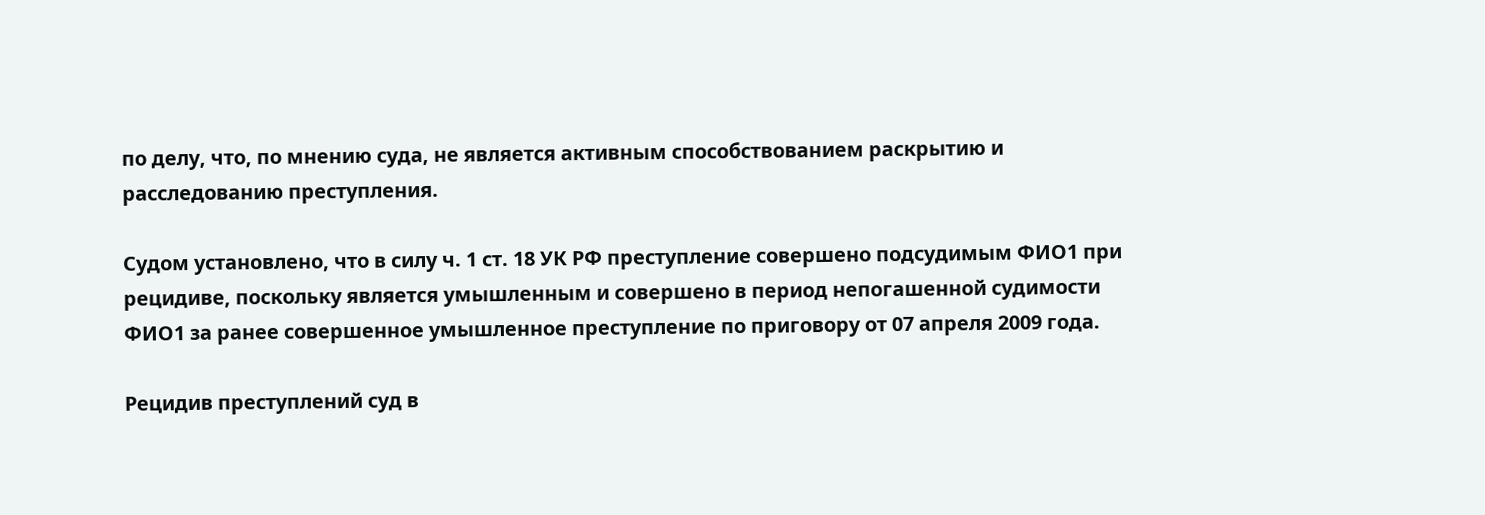по делу, что, по мнению суда, не является активным способствованием раскрытию и расследованию преступления.

Судом установлено, что в силу ч. 1 ст. 18 УК РФ преступление совершено подсудимым ФИО1 при рецидиве, поскольку является умышленным и совершено в период непогашенной судимости ФИО1 за ранее совершенное умышленное преступление по приговору от 07 апреля 2009 года.

Рецидив преступлений суд в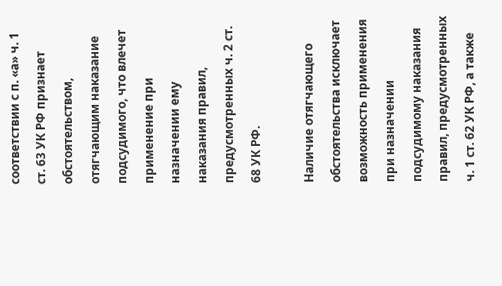соответствии с п. «а» ч. 1 ст. 63 УК РФ признает обстоятельством, отягчающим наказание подсудимого, что влечет применение при назначении ему наказания правил, предусмотренных ч. 2 ст. 68 УК РФ.

Наличие отягчающего обстоятельства исключает возможность применения при назначении подсудимому наказания правил, предусмотренных ч. 1 ст. 62 УК РФ, а также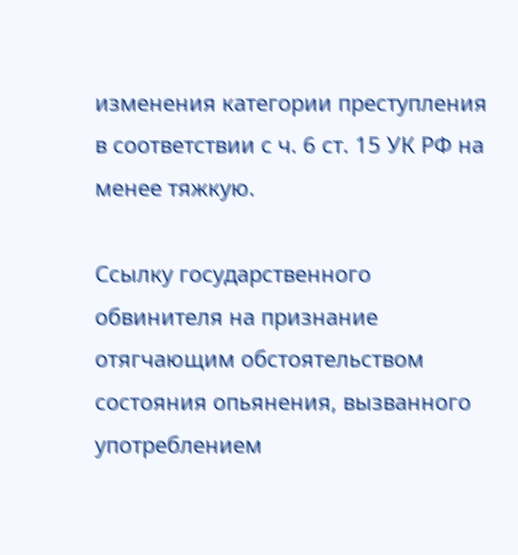изменения категории преступления в соответствии с ч. 6 ст. 15 УК РФ на менее тяжкую.

Ссылку государственного обвинителя на признание отягчающим обстоятельством состояния опьянения, вызванного употреблением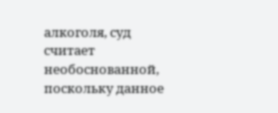алкоголя, суд считает необоснованной, поскольку данное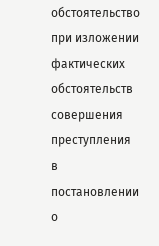обстоятельство при изложении фактических обстоятельств совершения преступления в постановлении о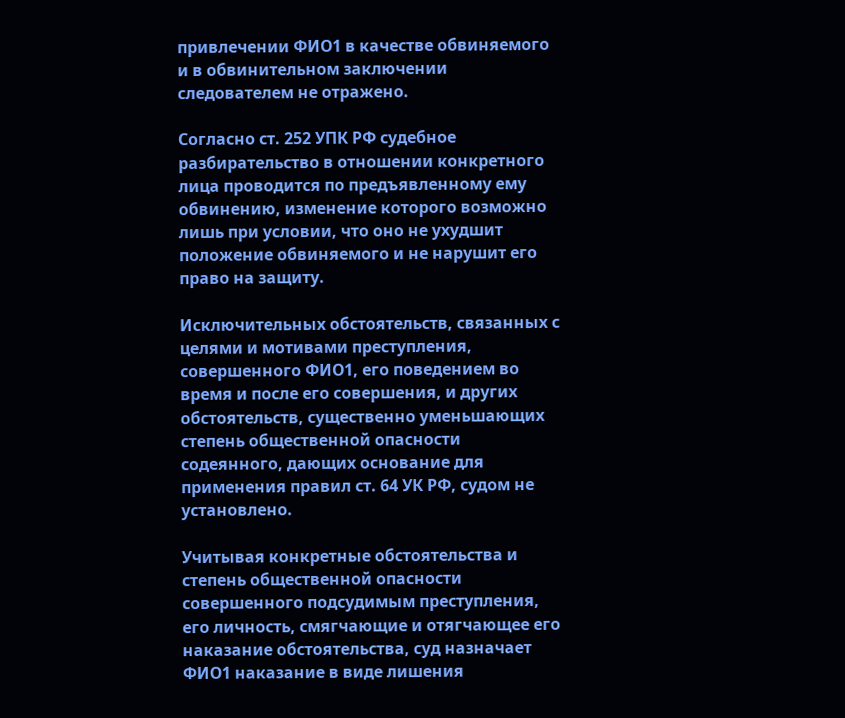привлечении ФИО1 в качестве обвиняемого и в обвинительном заключении следователем не отражено.

Согласно ст. 252 УПК РФ судебное разбирательство в отношении конкретного лица проводится по предъявленному ему обвинению, изменение которого возможно лишь при условии, что оно не ухудшит положение обвиняемого и не нарушит его право на защиту.

Исключительных обстоятельств, связанных с целями и мотивами преступления, совершенного ФИО1, его поведением во время и после его совершения, и других обстоятельств, существенно уменьшающих степень общественной опасности содеянного, дающих основание для применения правил ст. 64 УК РФ, судом не установлено.

Учитывая конкретные обстоятельства и степень общественной опасности совершенного подсудимым преступления, его личность, смягчающие и отягчающее его наказание обстоятельства, суд назначает ФИО1 наказание в виде лишения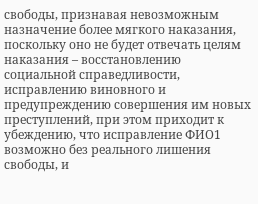свободы, признавая невозможным назначение более мягкого наказания, поскольку оно не будет отвечать целям наказания – восстановлению социальной справедливости, исправлению виновного и предупреждению совершения им новых преступлений, при этом приходит к убеждению, что исправление ФИО1 возможно без реального лишения свободы, и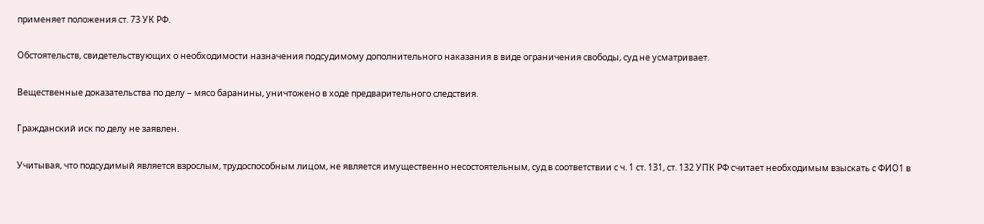применяет положения ст. 73 УК РФ.

Обстоятельств, свидетельствующих о необходимости назначения подсудимому дополнительного наказания в виде ограничения свободы, суд не усматривает.

Вещественные доказательства по делу – мясо баранины, уничтожено в ходе предварительного следствия.

Гражданский иск по делу не заявлен.

Учитывая, что подсудимый является взрослым, трудоспособным лицом, не является имущественно несостоятельным, суд в соответствии с ч. 1 ст. 131, ст. 132 УПК РФ считает необходимым взыскать с ФИО1 в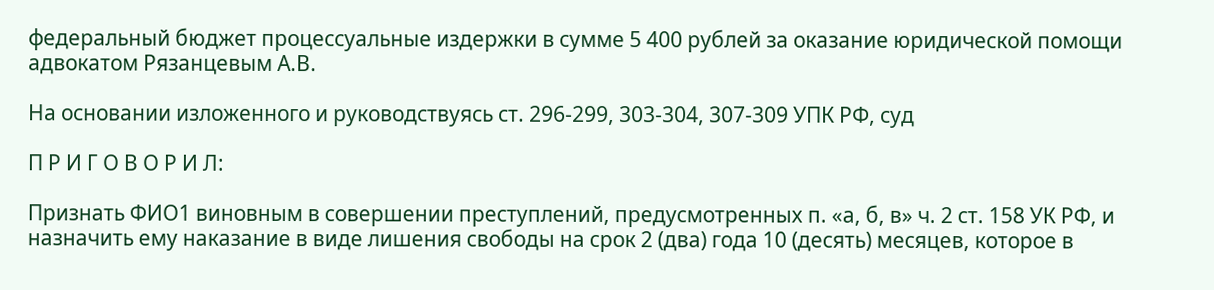федеральный бюджет процессуальные издержки в сумме 5 400 рублей за оказание юридической помощи адвокатом Рязанцевым А.В.

На основании изложенного и руководствуясь ст. 296-299, 303-304, 307-309 УПК РФ, суд

П Р И Г О В О Р И Л:

Признать ФИО1 виновным в совершении преступлений, предусмотренных п. «а, б, в» ч. 2 ст. 158 УК РФ, и назначить ему наказание в виде лишения свободы на срок 2 (два) года 10 (десять) месяцев, которое в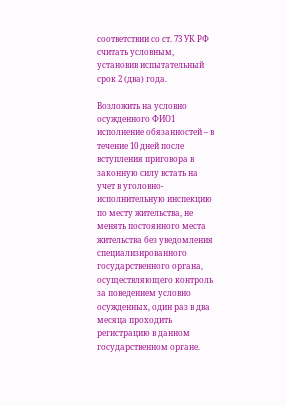соответствии со ст. 73 УК РФ считать условным, установив испытательный срок 2 (два) года.

Возложить на условно осужденного ФИО1 исполнение обязанностей – в течение 10 дней после вступления приговора в законную силу встать на учет в уголовно-исполнительную инспекцию по месту жительства, не менять постоянного места жительства без уведомления специализированного государственного органа, осуществляющего контроль за поведением условно осужденных, один раз в два месяца проходить регистрацию в данном государственном органе.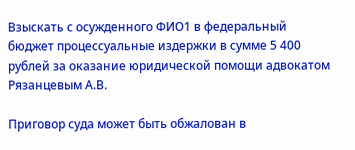Взыскать с осужденного ФИО1 в федеральный бюджет процессуальные издержки в сумме 5 400 рублей за оказание юридической помощи адвокатом Рязанцевым А.В.

Приговор суда может быть обжалован в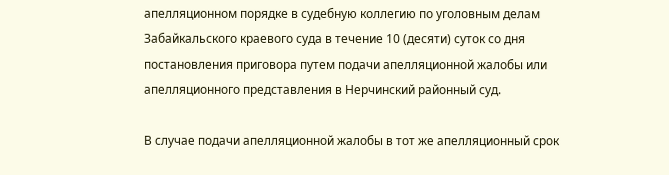апелляционном порядке в судебную коллегию по уголовным делам Забайкальского краевого суда в течение 10 (десяти) суток со дня постановления приговора путем подачи апелляционной жалобы или апелляционного представления в Нерчинский районный суд.

В случае подачи апелляционной жалобы в тот же апелляционный срок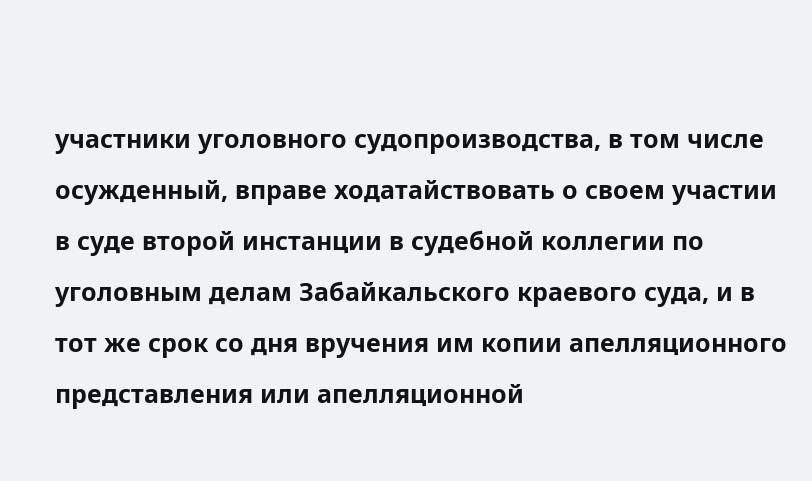участники уголовного судопроизводства, в том числе осужденный, вправе ходатайствовать о своем участии в суде второй инстанции в судебной коллегии по уголовным делам Забайкальского краевого суда, и в тот же срок со дня вручения им копии апелляционного представления или апелляционной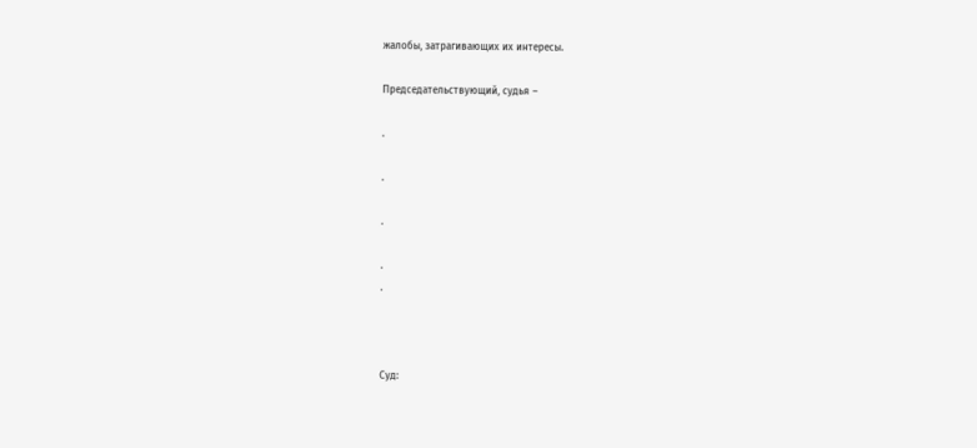жалобы, затрагивающих их интересы.

Председательствующий, судья –

.

.

.

.
.



Суд: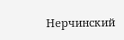Нерчинский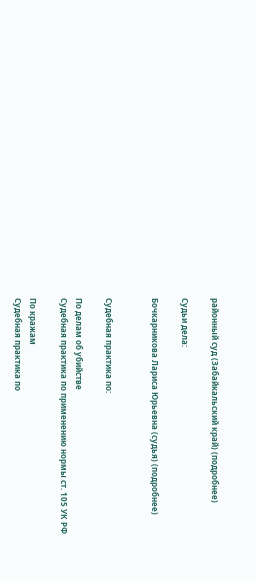районный суд (Забайкальский край) (подробнее)

Судьи дела:

Бочкарникова Лариса Юрьевна (судья) (подробнее)


Судебная практика по:

По делам об убийстве
Судебная практика по применению нормы ст. 105 УК РФ

По кражам
Судебная практика по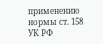применению нормы ст. 158 УК РФ